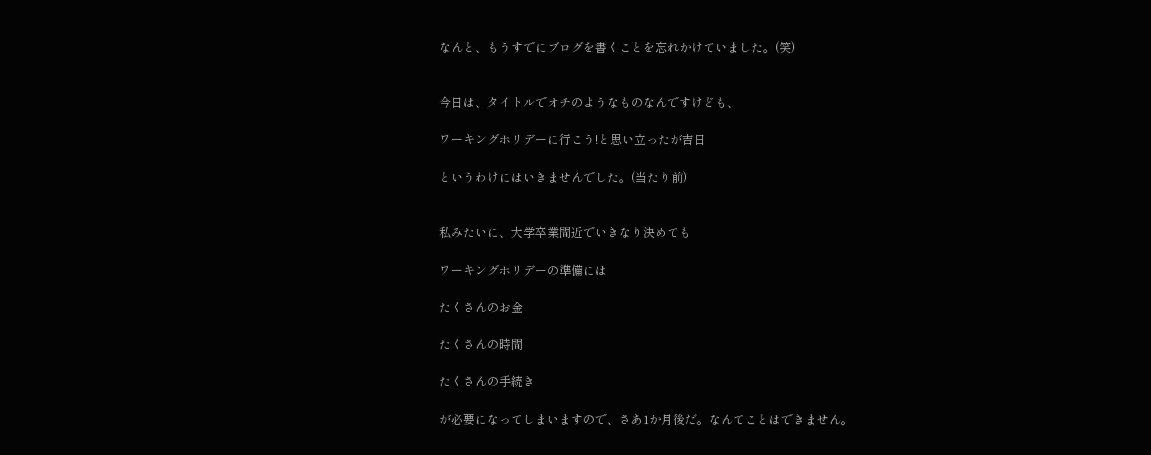なんと、もうすでにブログを書くことを忘れかけていました。(笑)


今日は、タイトルでオチのようなものなんですけども、

ワーキングホリデーに行こう!と思い立ったが吉日

というわけにはいきませんでした。(当たり前)


私みたいに、大学卒業間近でいきなり決めても

ワーキングホリデーの準備には

たくさんのお金

たくさんの時間

たくさんの手続き

が必要になってしまいますので、さあ1か月後だ。なんてことはできません。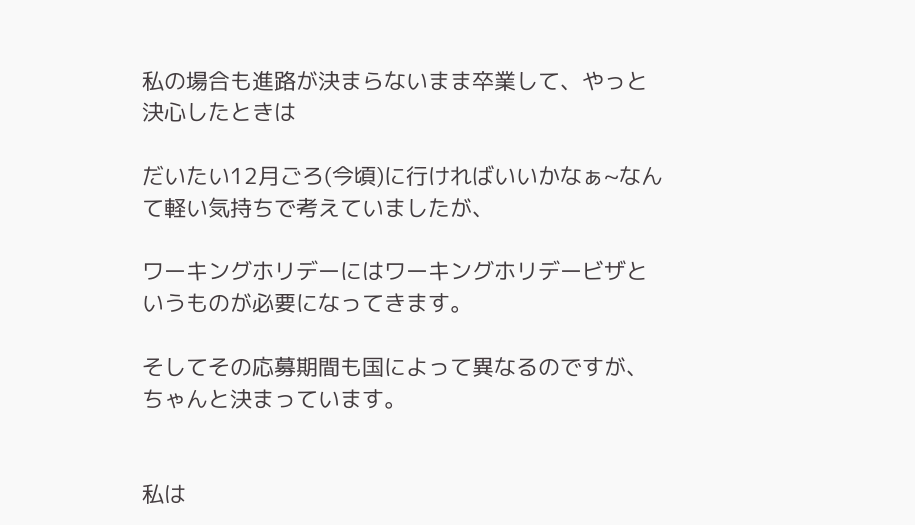私の場合も進路が決まらないまま卒業して、やっと決心したときは

だいたい12月ごろ(今頃)に行ければいいかなぁ~なんて軽い気持ちで考えていましたが、

ワーキングホリデーにはワーキングホリデービザというものが必要になってきます。

そしてその応募期間も国によって異なるのですが、ちゃんと決まっています。


私は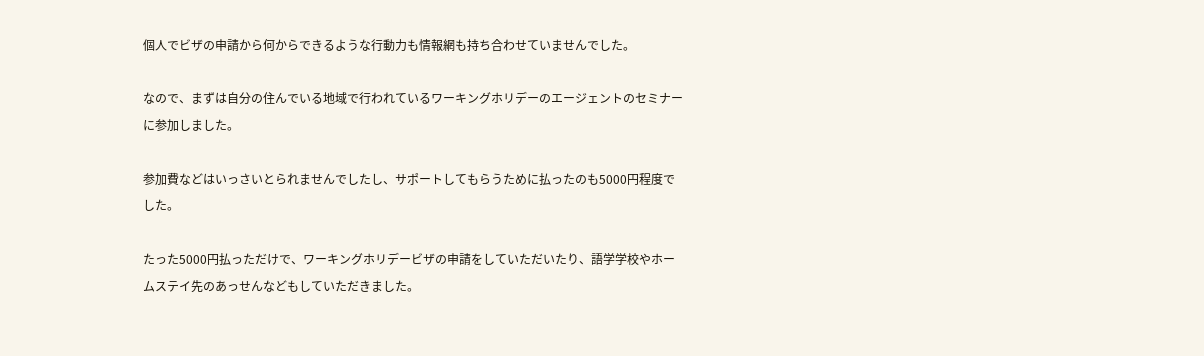個人でビザの申請から何からできるような行動力も情報網も持ち合わせていませんでした。

なので、まずは自分の住んでいる地域で行われているワーキングホリデーのエージェントのセミナーに参加しました。

参加費などはいっさいとられませんでしたし、サポートしてもらうために払ったのも5000円程度でした。

たった5000円払っただけで、ワーキングホリデービザの申請をしていただいたり、語学学校やホームステイ先のあっせんなどもしていただきました。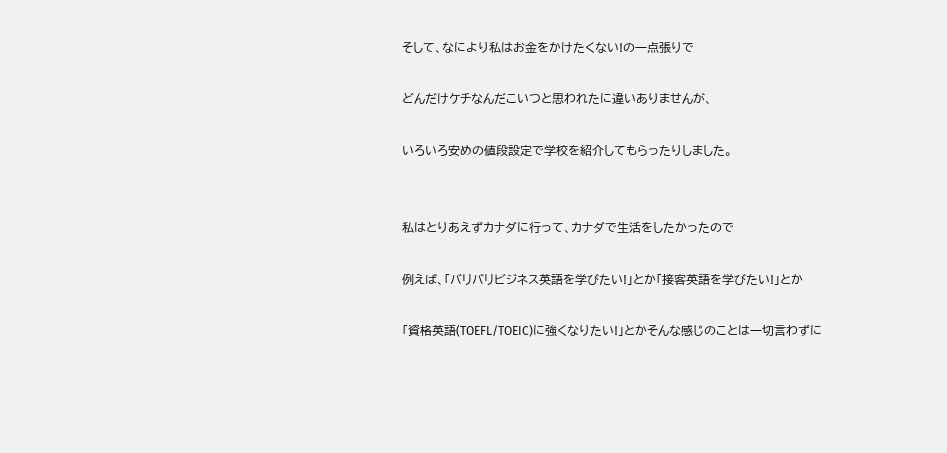そして、なにより私はお金をかけたくない!の一点張りで

どんだけケチなんだこいつと思われたに違いありませんが、

いろいろ安めの値段設定で学校を紹介してもらったりしました。


私はとりあえずカナダに行って、カナダで生活をしたかったので

例えば、「バリバリビジネス英語を学びたい!」とか「接客英語を学びたい!」とか

「資格英語(TOEFL/TOEIC)に強くなりたい!」とかそんな感じのことは一切言わずに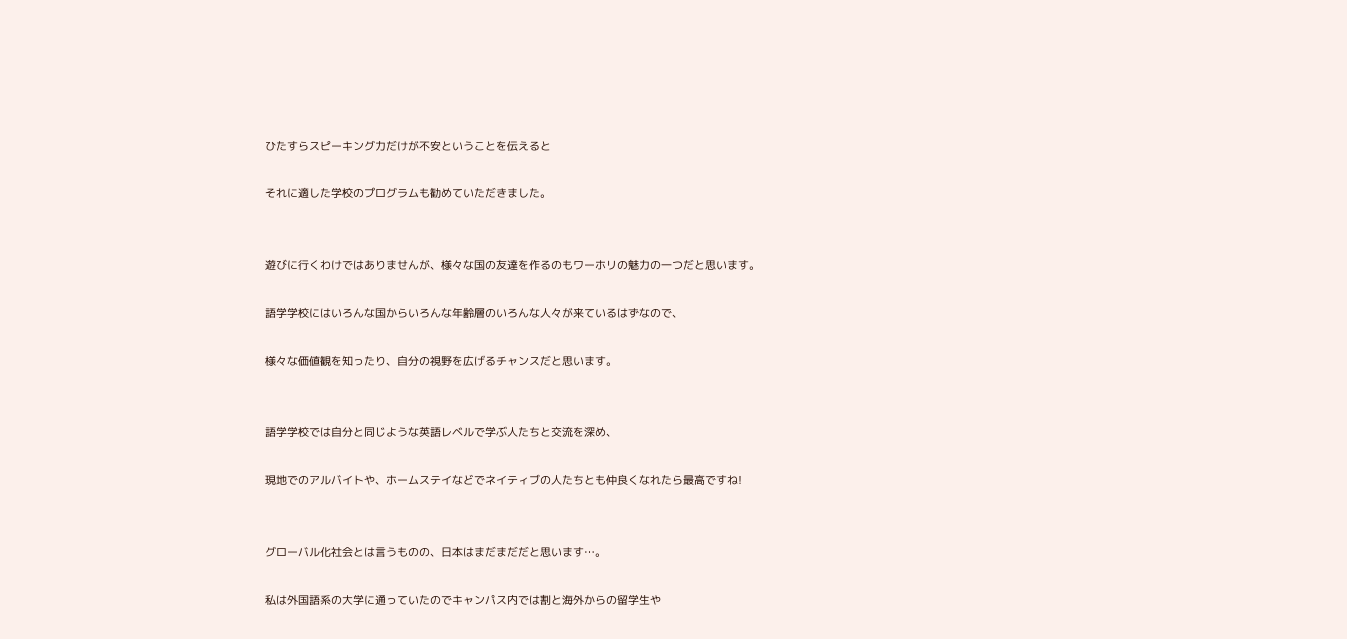ひたすらスピーキング力だけが不安ということを伝えると

それに適した学校のプログラムも勧めていただきました。


遊びに行くわけではありませんが、様々な国の友達を作るのもワーホリの魅力の一つだと思います。

語学学校にはいろんな国からいろんな年齢層のいろんな人々が来ているはずなので、

様々な価値観を知ったり、自分の視野を広げるチャンスだと思います。


語学学校では自分と同じような英語レベルで学ぶ人たちと交流を深め、

現地でのアルバイトや、ホームステイなどでネイティブの人たちとも仲良くなれたら最高ですね!


グローバル化社会とは言うものの、日本はまだまだだと思います…。

私は外国語系の大学に通っていたのでキャンパス内では割と海外からの留学生や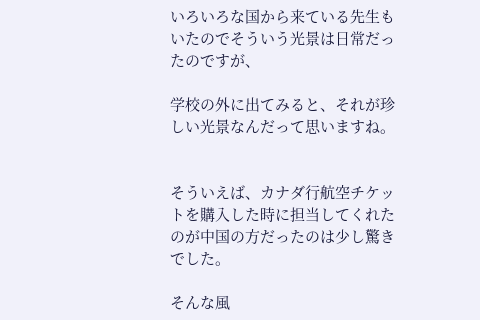いろいろな国から来ている先生もいたのでそういう光景は日常だったのですが、

学校の外に出てみると、それが珍しい光景なんだって思いますね。


そういえば、カナダ行航空チケットを購入した時に担当してくれたのが中国の方だったのは少し驚きでした。

そんな風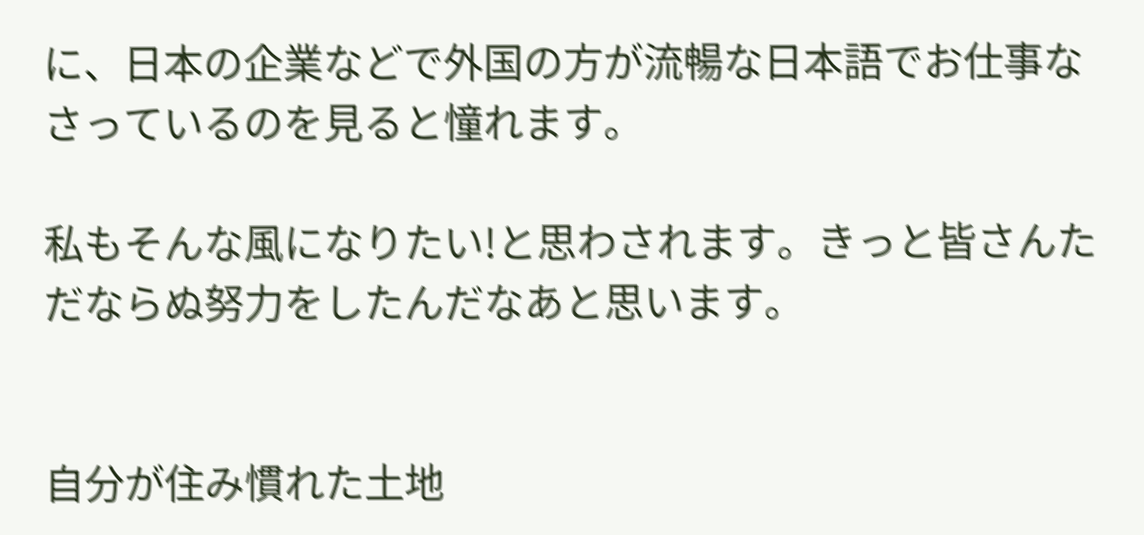に、日本の企業などで外国の方が流暢な日本語でお仕事なさっているのを見ると憧れます。

私もそんな風になりたい!と思わされます。きっと皆さんただならぬ努力をしたんだなあと思います。


自分が住み慣れた土地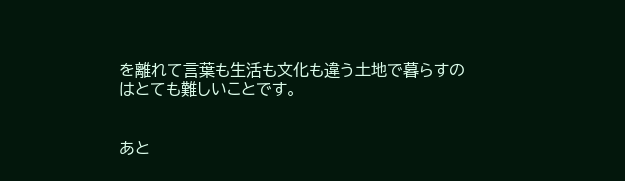を離れて言葉も生活も文化も違う土地で暮らすのはとても難しいことです。


あと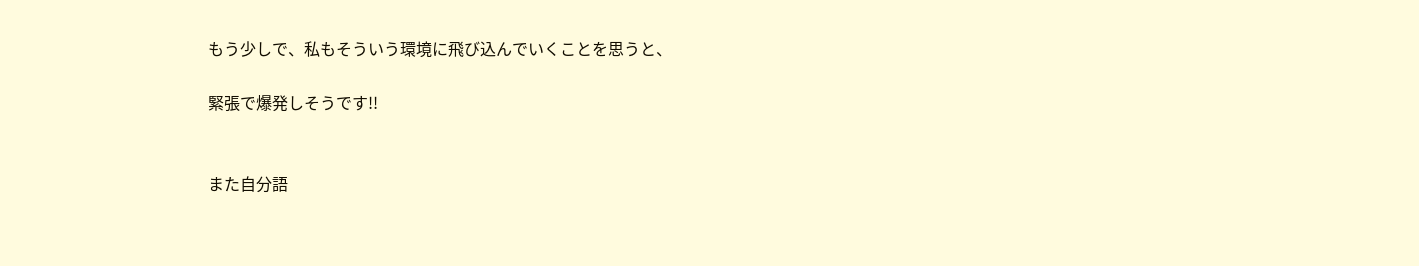もう少しで、私もそういう環境に飛び込んでいくことを思うと、

緊張で爆発しそうです!!


また自分語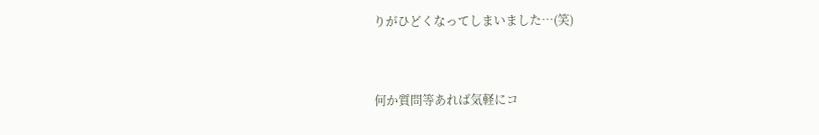りがひどくなってしまいました…(笑)


何か質問等あれば気軽にコ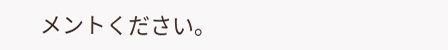メントください。